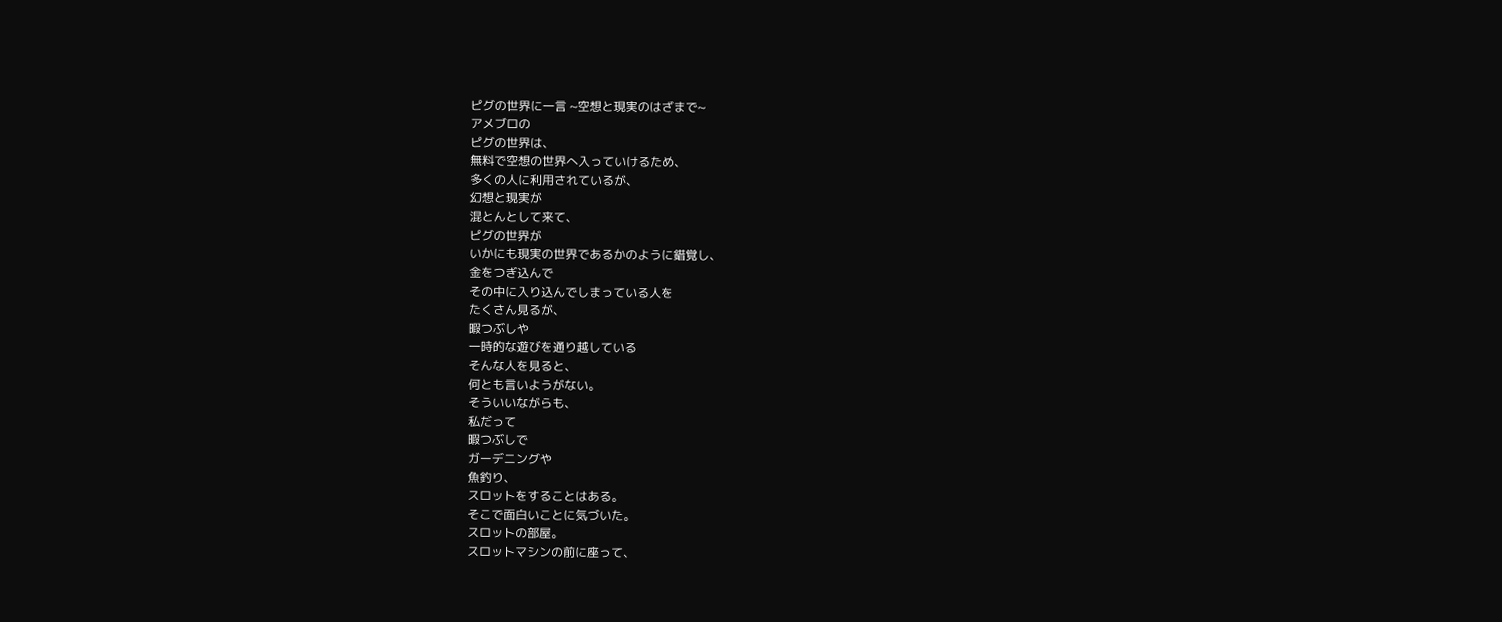ピグの世界に一言 ~空想と現実のはざまで~
アメブロの
ピグの世界は、
無料で空想の世界へ入っていけるため、
多くの人に利用されているが、
幻想と現実が
混とんとして来て、
ピグの世界が
いかにも現実の世界であるかのように錯覚し、
金をつぎ込んで
その中に入り込んでしまっている人を
たくさん見るが、
暇つぶしや
一時的な遊びを通り越している
そんな人を見ると、
何とも言いようがない。
そういいながらも、
私だって
暇つぶしで
ガーデニングや
魚釣り、
スロットをすることはある。
そこで面白いことに気づいた。
スロットの部屋。
スロットマシンの前に座って、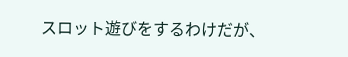スロット遊びをするわけだが、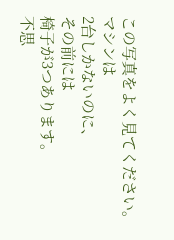この写真をよく見てください。
マシンは
2台しかないのに、
その前には
椅子が3つあります。
不思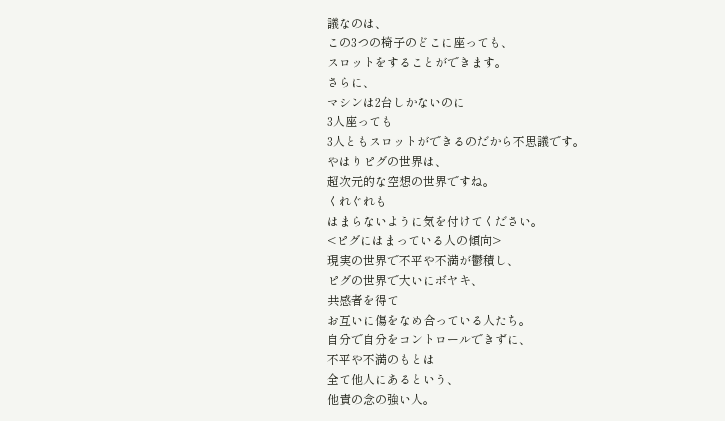議なのは、
この3つの椅子のどこに座っても、
スロットをすることができます。
さらに、
マシンは2台しかないのに
3人座っても
3人ともスロットができるのだから不思議です。
やはりピグの世界は、
超次元的な空想の世界ですね。
くれぐれも
はまらないように気を付けてください。
<ピグにはまっている人の傾向>
現実の世界で不平や不満が鬱積し、
ピグの世界で大いにボヤキ、
共感者を得て
お互いに傷をなめ合っている人たち。
自分で自分をコントロールできずに、
不平や不満のもとは
全て他人にあるという、
他責の念の強い人。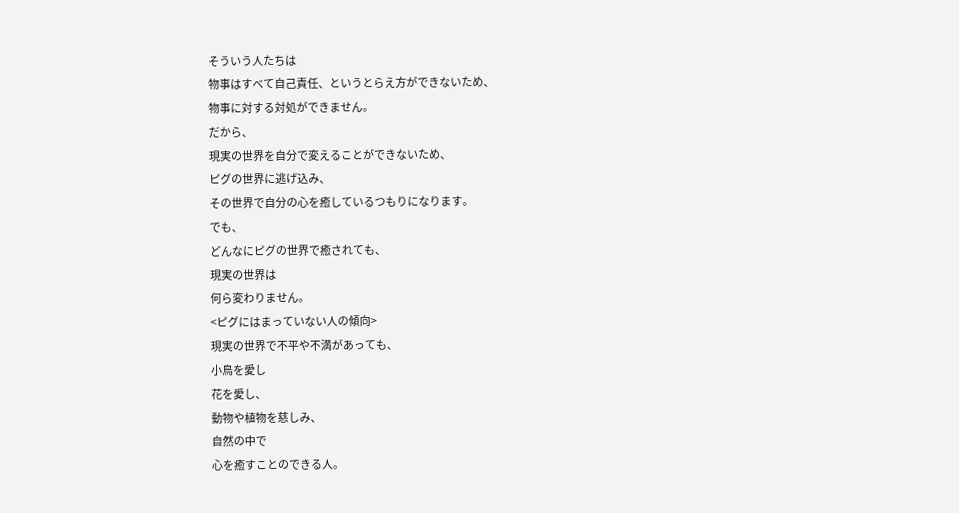そういう人たちは
物事はすべて自己責任、というとらえ方ができないため、
物事に対する対処ができません。
だから、
現実の世界を自分で変えることができないため、
ピグの世界に逃げ込み、
その世界で自分の心を癒しているつもりになります。
でも、
どんなにピグの世界で癒されても、
現実の世界は
何ら変わりません。
<ピグにはまっていない人の傾向>
現実の世界で不平や不満があっても、
小鳥を愛し
花を愛し、
動物や植物を慈しみ、
自然の中で
心を癒すことのできる人。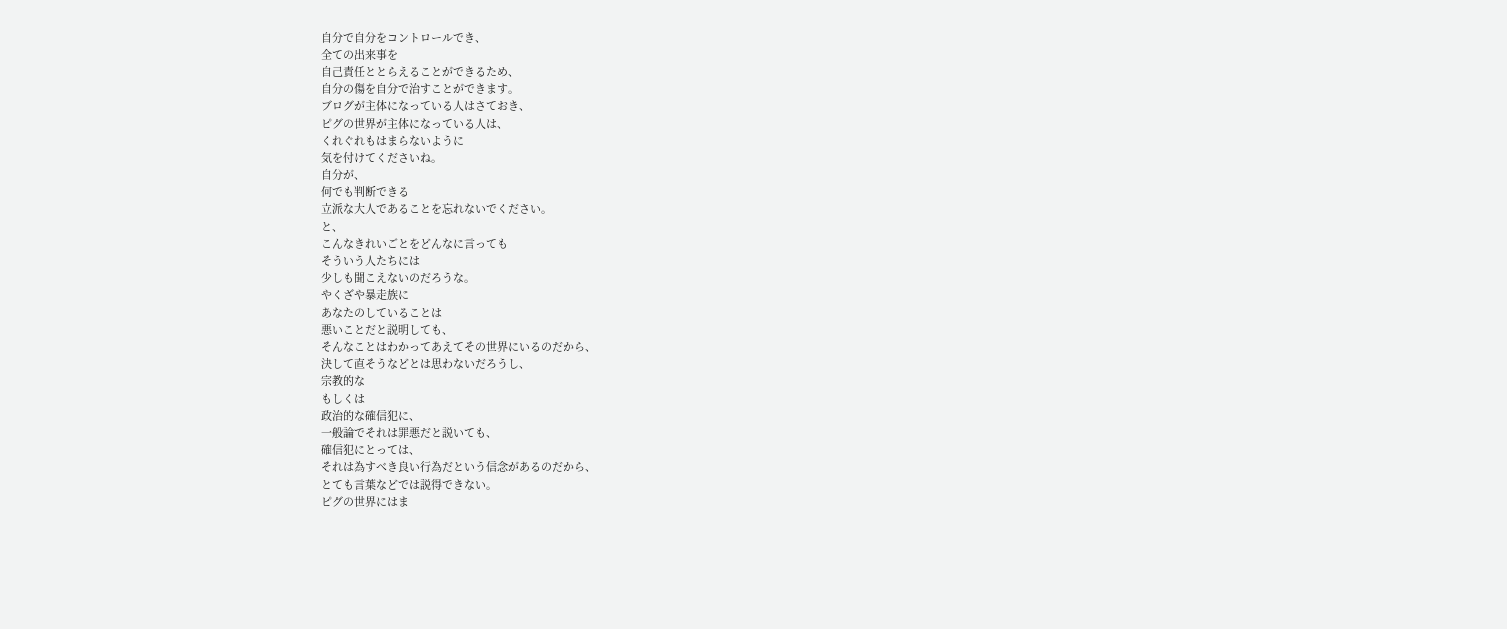自分で自分をコントロールでき、
全ての出来事を
自己責任ととらえることができるため、
自分の傷を自分で治すことができます。
ブログが主体になっている人はさておき、
ピグの世界が主体になっている人は、
くれぐれもはまらないように
気を付けてくださいね。
自分が、
何でも判断できる
立派な大人であることを忘れないでください。
と、
こんなきれいごとをどんなに言っても
そういう人たちには
少しも聞こえないのだろうな。
やくざや暴走族に
あなたのしていることは
悪いことだと説明しても、
そんなことはわかってあえてその世界にいるのだから、
決して直そうなどとは思わないだろうし、
宗教的な
もしくは
政治的な確信犯に、
一般論でそれは罪悪だと説いても、
確信犯にとっては、
それは為すべき良い行為だという信念があるのだから、
とても言葉などでは説得できない。
ピグの世界にはま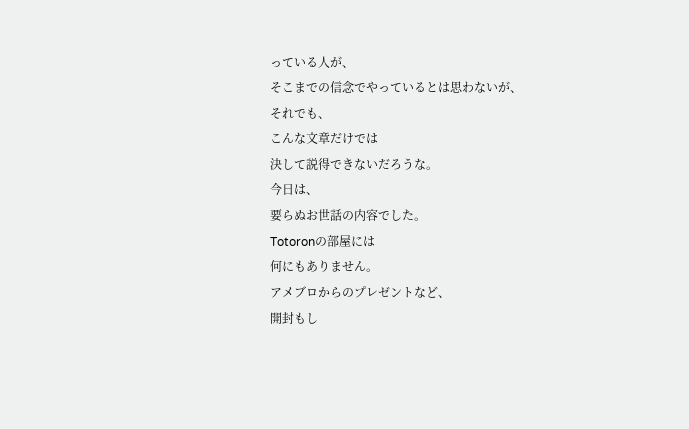っている人が、
そこまでの信念でやっているとは思わないが、
それでも、
こんな文章だけでは
決して説得できないだろうな。
今日は、
要らぬお世話の内容でした。
Totoronの部屋には
何にもありません。
アメブロからのプレゼントなど、
開封もし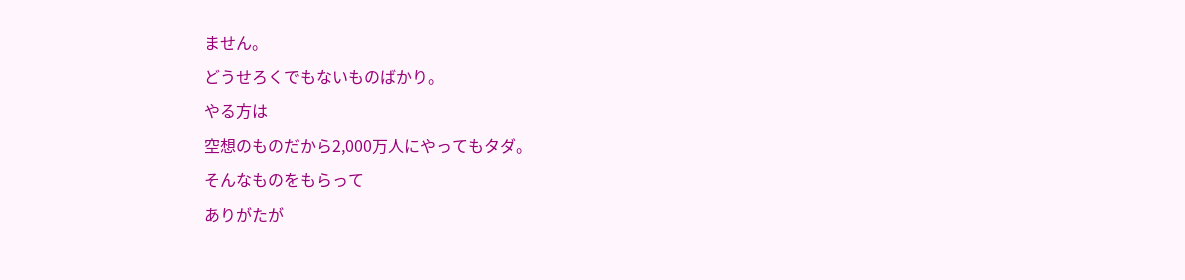ません。
どうせろくでもないものばかり。
やる方は
空想のものだから2,000万人にやってもタダ。
そんなものをもらって
ありがたが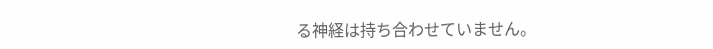る神経は持ち合わせていません。